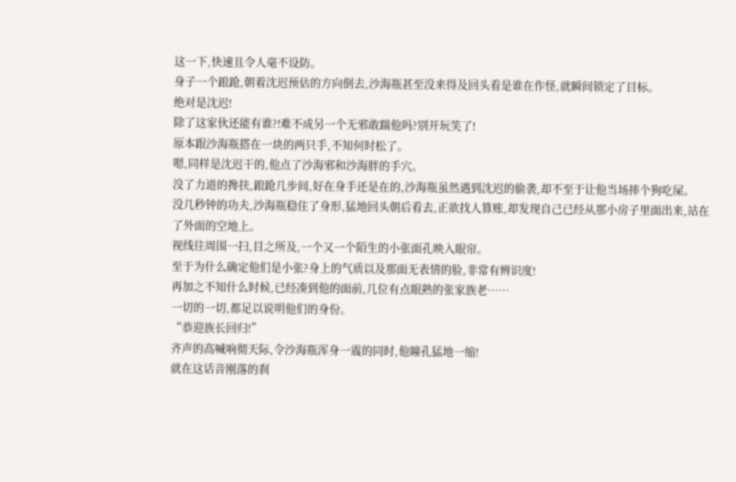这一下,快速且令人毫不设防。
身子一个踉跄,朝着沈迟预估的方向倒去,沙海瓶甚至没来得及回头看是谁在作怪,就瞬间锁定了目标。
绝对是沈迟!
除了这家伙还能有谁?!难不成另一个无邪敢踹他吗?别开玩笑了!
原本跟沙海瓶搭在一块的两只手,不知何时松了。
嗯,同样是沈迟干的,他点了沙海邪和沙海胖的手穴。
没了力道的搀扶,踉跄几步间,好在身手还是在的,沙海瓶虽然遇到沈迟的偷袭,却不至于让他当场摔个狗吃屎。
没几秒钟的功夫,沙海瓶稳住了身形,猛地回头朝后看去,正欲找人算账,却发现自己已经从那小房子里面出来,站在了外面的空地上。
视线往周围一扫,目之所及,一个又一个陌生的小张面孔映入眼帘。
至于为什么确定他们是小张?身上的气质以及那面无表情的脸,非常有辨识度!
再加之不知什么时候,已经凑到他的面前,几位有点眼熟的张家族老……
一切的一切,都足以说明他们的身份。
“恭迎族长回归!”
齐声的高喊响彻天际,令沙海瓶浑身一震的同时,他瞳孔猛地一缩!
就在这话音刚落的刹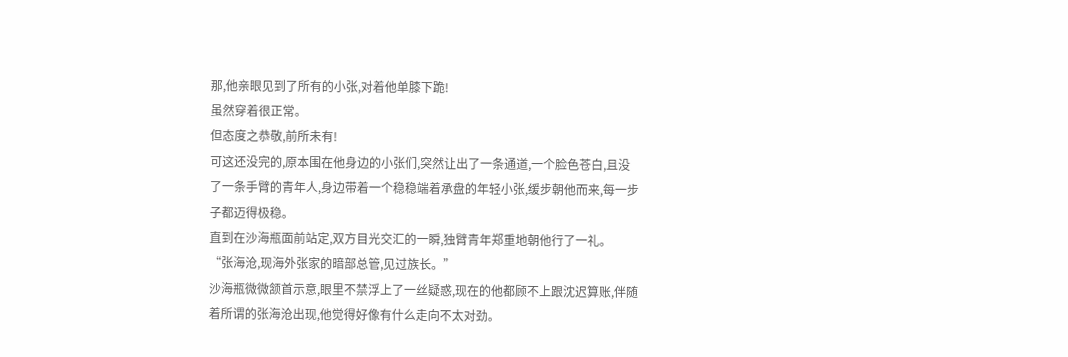那,他亲眼见到了所有的小张,对着他单膝下跪!
虽然穿着很正常。
但态度之恭敬,前所未有!
可这还没完的,原本围在他身边的小张们,突然让出了一条通道,一个脸色苍白,且没了一条手臂的青年人,身边带着一个稳稳端着承盘的年轻小张,缓步朝他而来,每一步子都迈得极稳。
直到在沙海瓶面前站定,双方目光交汇的一瞬,独臂青年郑重地朝他行了一礼。
“张海沧,现海外张家的暗部总管,见过族长。”
沙海瓶微微颔首示意,眼里不禁浮上了一丝疑惑,现在的他都顾不上跟沈迟算账,伴随着所谓的张海沧出现,他觉得好像有什么走向不太对劲。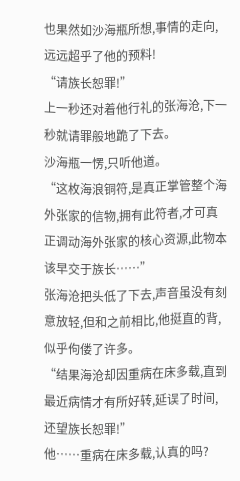也果然如沙海瓶所想,事情的走向,远远超乎了他的预料!
“请族长恕罪!”
上一秒还对着他行礼的张海沧,下一秒就请罪般地跪了下去。
沙海瓶一愣,只听他道。
“这枚海浪铜符,是真正掌管整个海外张家的信物,拥有此符者,才可真正调动海外张家的核心资源,此物本该早交于族长……”
张海沧把头低了下去,声音虽没有刻意放轻,但和之前相比,他挺直的背,似乎佝偻了许多。
“结果海沧却因重病在床多载,直到最近病情才有所好转,延误了时间,还望族长恕罪!”
他……重病在床多载,认真的吗?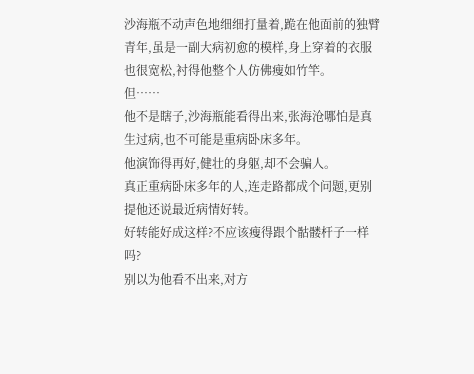沙海瓶不动声色地细细打量着,跪在他面前的独臂青年,虽是一副大病初愈的模样,身上穿着的衣服也很宽松,衬得他整个人仿佛瘦如竹竿。
但……
他不是瞎子,沙海瓶能看得出来,张海沧哪怕是真生过病,也不可能是重病卧床多年。
他演饰得再好,健壮的身躯,却不会骗人。
真正重病卧床多年的人,连走路都成个问题,更别提他还说最近病情好转。
好转能好成这样?不应该瘦得跟个骷髅杆子一样吗?
别以为他看不出来,对方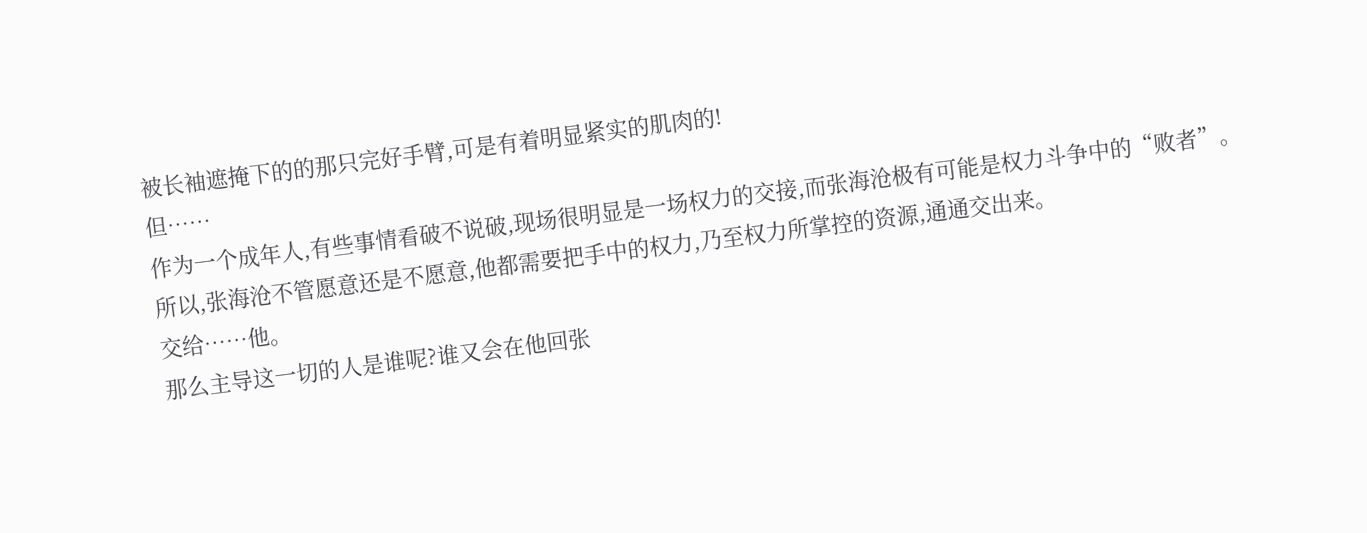被长袖遮掩下的的那只完好手臂,可是有着明显紧实的肌肉的!
但……
作为一个成年人,有些事情看破不说破,现场很明显是一场权力的交接,而张海沧极有可能是权力斗争中的“败者”。
所以,张海沧不管愿意还是不愿意,他都需要把手中的权力,乃至权力所掌控的资源,通通交出来。
交给……他。
那么主导这一切的人是谁呢?谁又会在他回张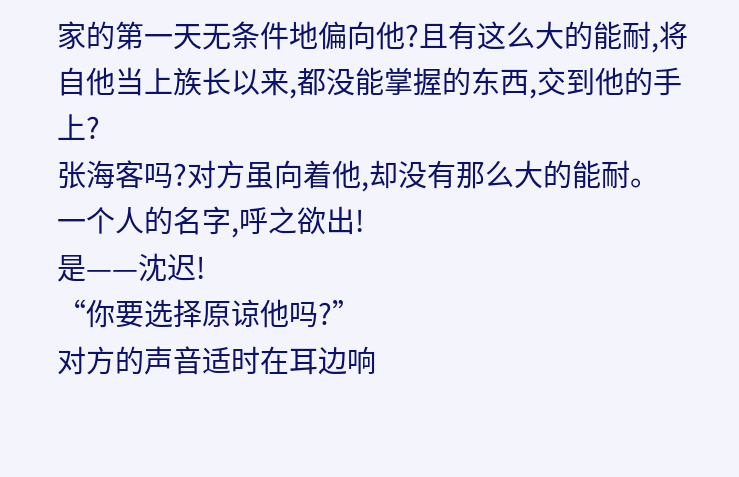家的第一天无条件地偏向他?且有这么大的能耐,将自他当上族长以来,都没能掌握的东西,交到他的手上?
张海客吗?对方虽向着他,却没有那么大的能耐。
一个人的名字,呼之欲出!
是——沈迟!
“你要选择原谅他吗?”
对方的声音适时在耳边响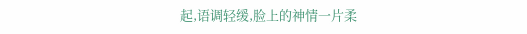起,语调轻缓,脸上的神情一片柔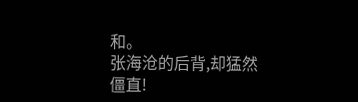和。
张海沧的后背,却猛然僵直!